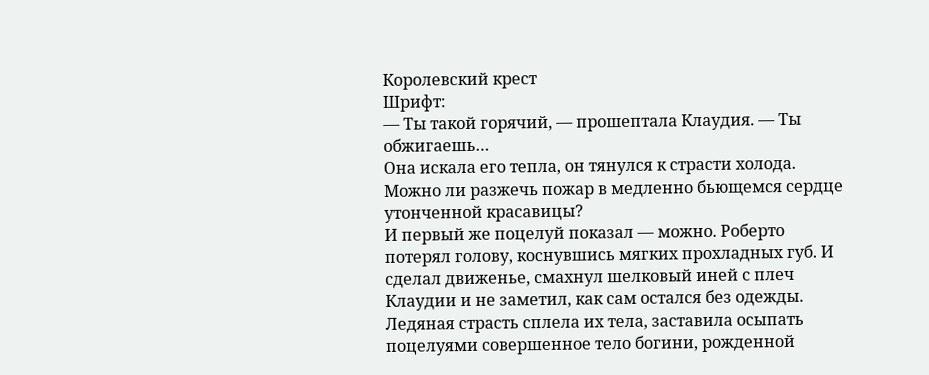Королевский крест
Шрифт:
— Ты такой горячий, — прошептала Клаудия. — Ты обжигаешь…
Она искала его тепла, он тянулся к страсти холода.
Можно ли разжечь пожар в медленно бьющемся сердце утонченной красавицы?
И первый же поцелуй показал — можно. Роберто потерял голову, коснувшись мягких прохладных губ. И сделал движенье, смахнул шелковый иней с плеч Клаудии и не заметил, как сам остался без одежды. Ледяная страсть сплела их тела, заставила осыпать поцелуями совершенное тело богини, рожденной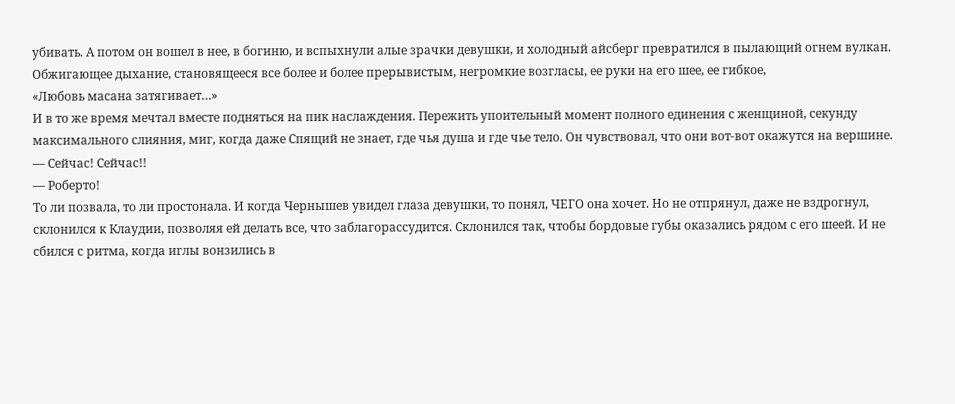убивать. А потом он вошел в нее, в богиню, и вспыхнули алые зрачки девушки, и холодный айсберг превратился в пылающий огнем вулкан. Обжигающее дыхание, становящееся все более и более прерывистым, негромкие возгласы, ее руки на его шее, ее гибкое,
«Любовь масана затягивает…»
И в то же время мечтал вместе подняться на пик наслаждения. Пережить упоительный момент полного единения с женщиной, секунду максимального слияния, миг, когда даже Спящий не знает, где чья душа и где чье тело. Он чувствовал, что они вот-вот окажутся на вершине.
— Сейчас! Сейчас!!
— Роберто!
То ли позвала, то ли простонала. И когда Чернышев увидел глаза девушки, то понял, ЧЕГО она хочет. Но не отпрянул, даже не вздрогнул, склонился к Клаудии, позволяя ей делать все, что заблагорассудится. Склонился так, чтобы бордовые губы оказались рядом с его шеей. И не сбился с ритма, когда иглы вонзились в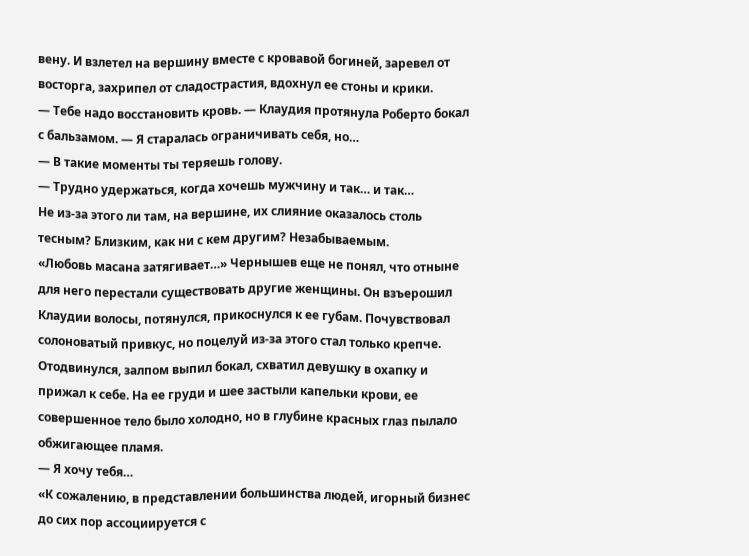вену. И взлетел на вершину вместе с кровавой богиней, заревел от восторга, захрипел от сладострастия, вдохнул ее стоны и крики.
— Тебе надо восстановить кровь. — Клаудия протянула Роберто бокал с бальзамом. — Я старалась ограничивать себя, но…
— В такие моменты ты теряешь голову.
— Трудно удержаться, когда хочешь мужчину и так… и так…
Не из-за этого ли там, на вершине, их слияние оказалось столь тесным? Близким, как ни с кем другим? Незабываемым.
«Любовь масана затягивает…» Чернышев еще не понял, что отныне для него перестали существовать другие женщины. Он взъерошил Клаудии волосы, потянулся, прикоснулся к ее губам. Почувствовал солоноватый привкус, но поцелуй из-за этого стал только крепче. Отодвинулся, залпом выпил бокал, схватил девушку в охапку и прижал к себе. На ее груди и шее застыли капельки крови, ее совершенное тело было холодно, но в глубине красных глаз пылало обжигающее пламя.
— Я хочу тебя…
«К сожалению, в представлении большинства людей, игорный бизнес до сих пор ассоциируется с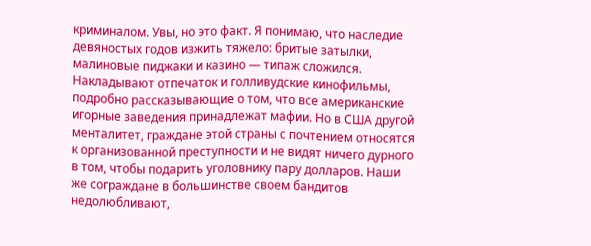криминалом. Увы, но это факт. Я понимаю, что наследие девяностых годов изжить тяжело: бритые затылки, малиновые пиджаки и казино — типаж сложился. Накладывают отпечаток и голливудские кинофильмы, подробно рассказывающие о том, что все американские игорные заведения принадлежат мафии. Но в США другой менталитет, граждане этой страны с почтением относятся к организованной преступности и не видят ничего дурного в том, чтобы подарить уголовнику пару долларов. Наши же сограждане в большинстве своем бандитов недолюбливают,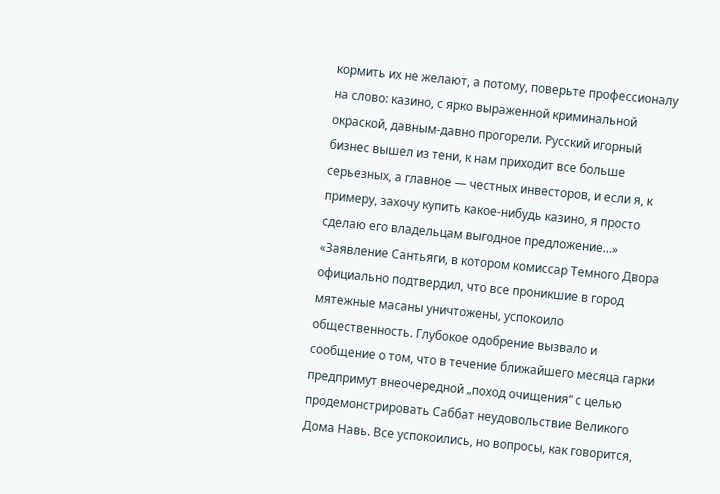кормить их не желают, а потому, поверьте профессионалу на слово: казино, с ярко выраженной криминальной окраской, давным-давно прогорели. Русский игорный бизнес вышел из тени, к нам приходит все больше серьезных, а главное — честных инвесторов, и если я, к примеру, захочу купить какое-нибудь казино, я просто сделаю его владельцам выгодное предложение…»
«Заявление Сантьяги, в котором комиссар Темного Двора официально подтвердил, что все проникшие в город мятежные масаны уничтожены, успокоило общественность. Глубокое одобрение вызвало и сообщение о том, что в течение ближайшего месяца гарки предпримут внеочередной „поход очищения“ с целью продемонстрировать Саббат неудовольствие Великого Дома Навь. Все успокоились, но вопросы, как говорится,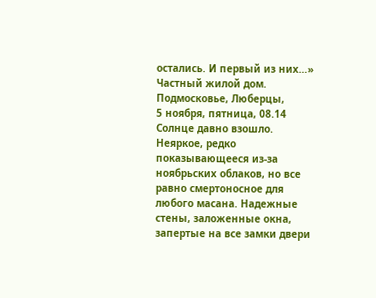остались. И первый из них…»
Частный жилой дом.
Подмосковье, Люберцы,
5 ноября, пятница, 08.14
Солнце давно взошло. Неяркое, редко показывающееся из-за ноябрьских облаков, но все равно смертоносное для любого масана. Надежные стены, заложенные окна, запертые на все замки двери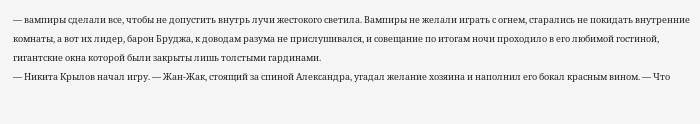— вампиры сделали все, чтобы не допустить внутрь лучи жестокого светила. Вампиры не желали играть с огнем, старались не покидать внутренние комнаты, а вот их лидер, барон Бруджа, к доводам разума не прислушивался, и совещание по итогам ночи проходило в его любимой гостиной, гигантские окна которой были закрыты лишь толстыми гардинами.
— Никита Крылов начал игру. — Жан-Жак, стоящий за спиной Александра, угадал желание хозяина и наполнил его бокал красным вином. — Что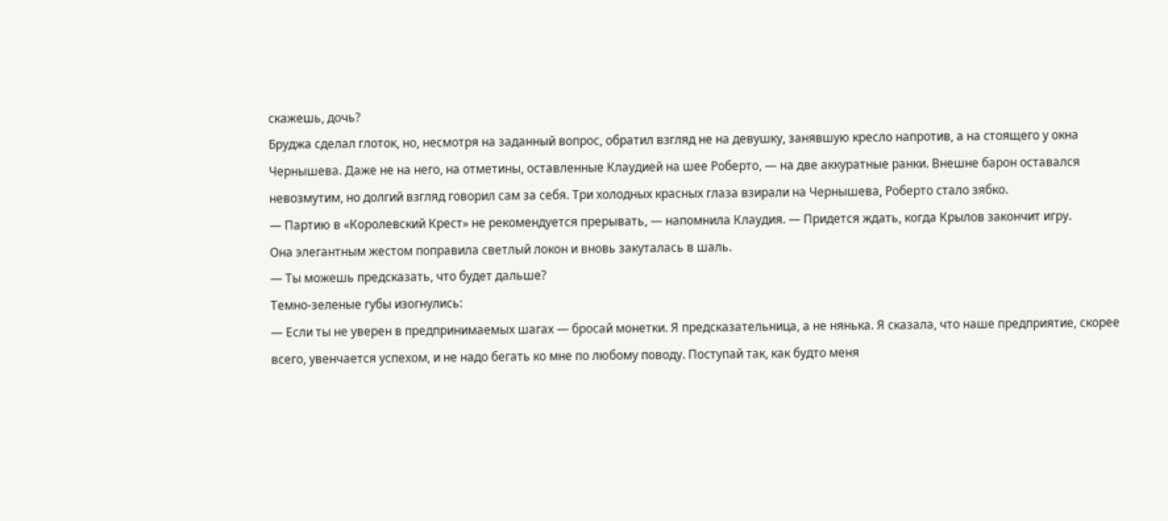скажешь, дочь?
Бруджа сделал глоток, но, несмотря на заданный вопрос, обратил взгляд не на девушку, занявшую кресло напротив, а на стоящего у окна Чернышева. Даже не на него, на отметины, оставленные Клаудией на шее Роберто, — на две аккуратные ранки. Внешне барон оставался невозмутим, но долгий взгляд говорил сам за себя. Три холодных красных глаза взирали на Чернышева, Роберто стало зябко.
— Партию в «Королевский Крест» не рекомендуется прерывать, — напомнила Клаудия. — Придется ждать, когда Крылов закончит игру.
Она элегантным жестом поправила светлый локон и вновь закуталась в шаль.
— Ты можешь предсказать, что будет дальше?
Темно-зеленые губы изогнулись:
— Если ты не уверен в предпринимаемых шагах — бросай монетки. Я предсказательница, а не нянька. Я сказала, что наше предприятие, скорее всего, увенчается успехом, и не надо бегать ко мне по любому поводу. Поступай так, как будто меня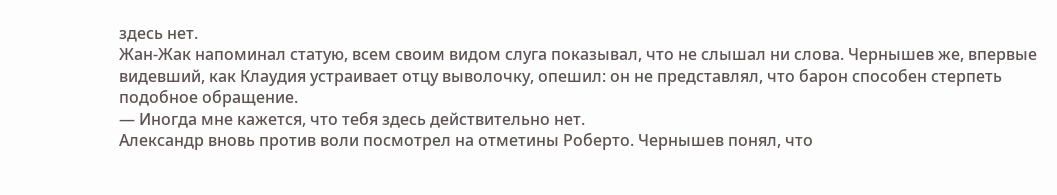здесь нет.
Жан-Жак напоминал статую, всем своим видом слуга показывал, что не слышал ни слова. Чернышев же, впервые видевший, как Клаудия устраивает отцу выволочку, опешил: он не представлял, что барон способен стерпеть подобное обращение.
— Иногда мне кажется, что тебя здесь действительно нет.
Александр вновь против воли посмотрел на отметины Роберто. Чернышев понял, что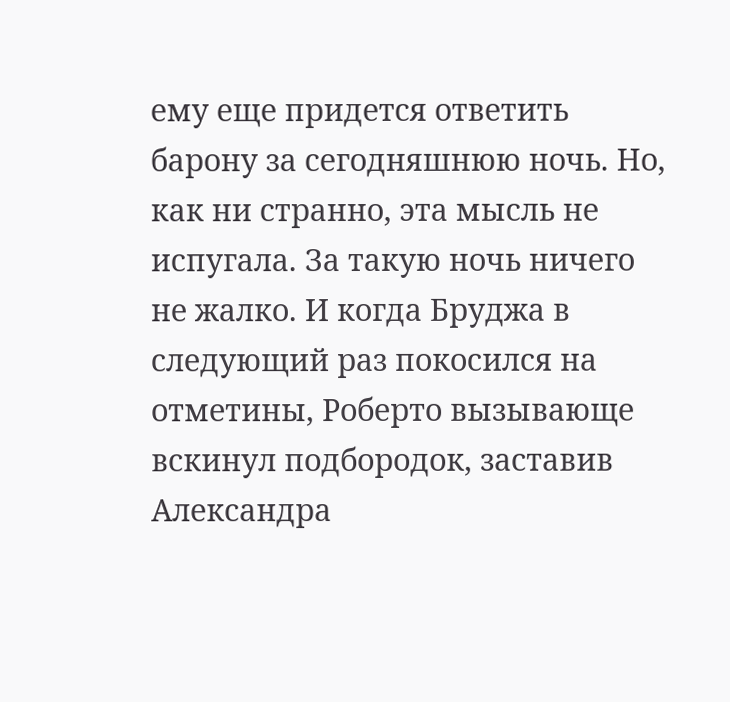ему еще придется ответить барону за сегодняшнюю ночь. Но, как ни странно, эта мысль не испугала. За такую ночь ничего не жалко. И когда Бруджа в следующий раз покосился на отметины, Роберто вызывающе вскинул подбородок, заставив Александра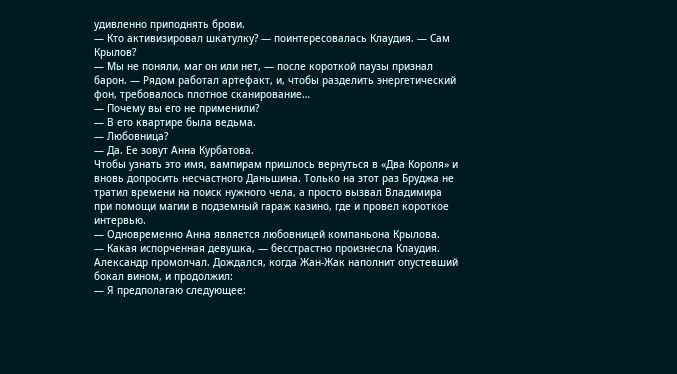удивленно приподнять брови.
— Кто активизировал шкатулку? — поинтересовалась Клаудия. — Сам Крылов?
— Мы не поняли, маг он или нет, — после короткой паузы признал барон. — Рядом работал артефакт, и, чтобы разделить энергетический фон, требовалось плотное сканирование…
— Почему вы его не применили?
— В его квартире была ведьма.
— Любовница?
— Да. Ее зовут Анна Курбатова.
Чтобы узнать это имя, вампирам пришлось вернуться в «Два Короля» и вновь допросить несчастного Даньшина. Только на этот раз Бруджа не тратил времени на поиск нужного чела, а просто вызвал Владимира при помощи магии в подземный гараж казино, где и провел короткое интервью.
— Одновременно Анна является любовницей компаньона Крылова.
— Какая испорченная девушка, — бесстрастно произнесла Клаудия.
Александр промолчал. Дождался, когда Жан-Жак наполнит опустевший бокал вином, и продолжил:
— Я предполагаю следующее: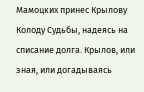Мамоцких принес Крылову Колоду Судьбы, надеясь на списание долга. Крылов, или зная, или догадываясь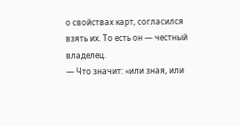о свойствах карт, согласился взять их. То есть он — честный владелец.
— Что значит: «или зная, или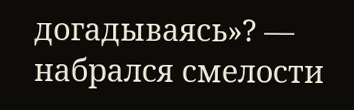догадываясь»? — набрался смелости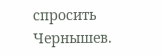спросить Чернышев.